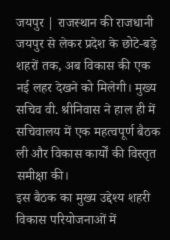जयपुर | राजस्थान की राजधानी जयपुर से लेकर प्रदेश के छोटे-बड़े शहरों तक, अब विकास की एक नई लहर देखने को मिलेगी। मुख्य सचिव वी. श्रीनिवास ने हाल ही में सचिवालय में एक महत्वपूर्ण बैठक ली और विकास कार्यों की विस्तृत समीक्षा की।
इस बैठक का मुख्य उद्देश्य शहरी विकास परियोजनाओं में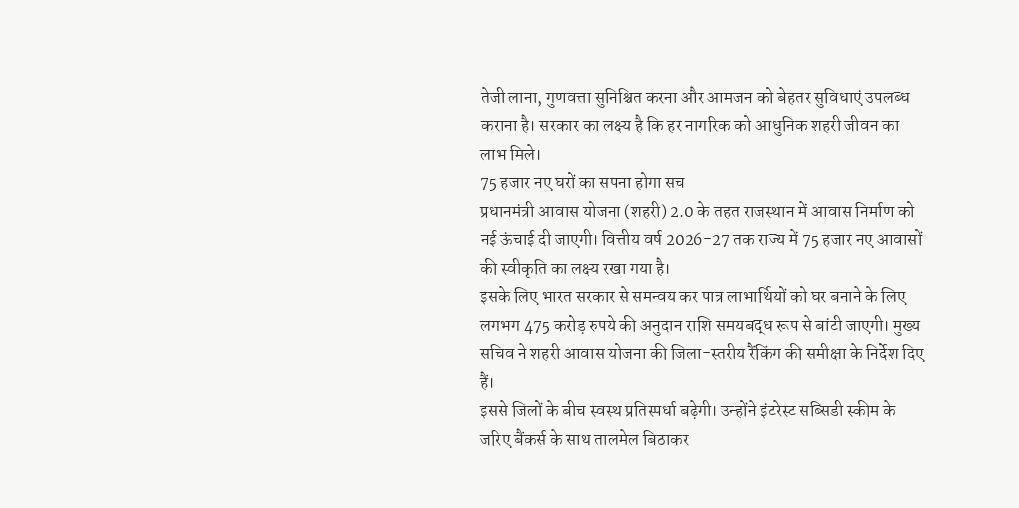तेजी लाना, गुणवत्ता सुनिश्चित करना और आमजन को बेहतर सुविधाएं उपलब्ध कराना है। सरकार का लक्ष्य है कि हर नागरिक को आधुनिक शहरी जीवन का लाभ मिले।
75 हजार नए घरों का सपना होगा सच
प्रधानमंत्री आवास योजना (शहरी) 2.0 के तहत राजस्थान में आवास निर्माण को नई ऊंचाई दी जाएगी। वित्तीय वर्ष 2026-27 तक राज्य में 75 हजार नए आवासों की स्वीकृति का लक्ष्य रखा गया है।
इसके लिए भारत सरकार से समन्वय कर पात्र लाभार्थियों को घर बनाने के लिए लगभग 475 करोड़ रुपये की अनुदान राशि समयबद्ध रूप से बांटी जाएगी। मुख्य सचिव ने शहरी आवास योजना की जिला-स्तरीय रैंकिंग की समीक्षा के निर्देश दिए हैं।
इससे जिलों के बीच स्वस्थ प्रतिस्पर्धा बढ़ेगी। उन्होंने इंटरेस्ट सब्सिडी स्कीम के जरिए बैंकर्स के साथ तालमेल बिठाकर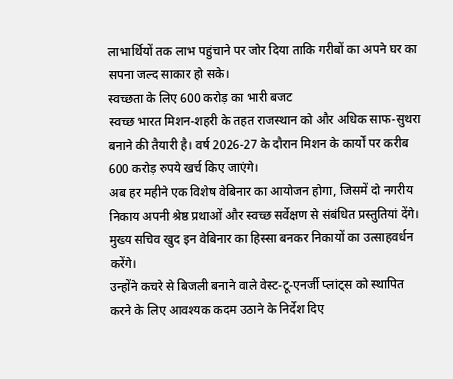लाभार्थियों तक लाभ पहुंचाने पर जोर दिया ताकि गरीबों का अपने घर का सपना जल्द साकार हो सके।
स्वच्छता के लिए 600 करोड़ का भारी बजट
स्वच्छ भारत मिशन-शहरी के तहत राजस्थान को और अधिक साफ-सुथरा बनाने की तैयारी है। वर्ष 2026-27 के दौरान मिशन के कार्यों पर करीब 600 करोड़ रुपये खर्च किए जाएंगे।
अब हर महीने एक विशेष वेबिनार का आयोजन होगा, जिसमें दो नगरीय निकाय अपनी श्रेष्ठ प्रथाओं और स्वच्छ सर्वेक्षण से संबंधित प्रस्तुतियां देंगे। मुख्य सचिव खुद इन वेबिनार का हिस्सा बनकर निकायों का उत्साहवर्धन करेंगे।
उन्होंने कचरे से बिजली बनाने वाले वेस्ट-टू-एनर्जी प्लांट्स को स्थापित करने के लिए आवश्यक कदम उठाने के निर्देश दिए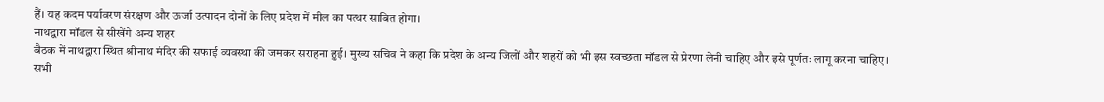हैं। यह कदम पर्यावरण संरक्षण और ऊर्जा उत्पादन दोनों के लिए प्रदेश में मील का पत्थर साबित होगा।
नाथद्वारा मॉडल से सीखेंगे अन्य शहर
बैठक में नाथद्वारा स्थित श्रीनाथ मंदिर की सफाई व्यवस्था की जमकर सराहना हुई। मुख्य सचिव ने कहा कि प्रदेश के अन्य जिलों और शहरों को भी इस स्वच्छता मॉडल से प्रेरणा लेनी चाहिए और इसे पूर्णतः लागू करना चाहिए।
सभी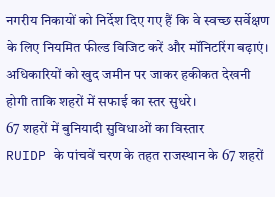नगरीय निकायों को निर्देश दिए गए हैं कि वे स्वच्छ सर्वेक्षण के लिए नियमित फील्ड विजिट करें और मॉनिटरिंग बढ़ाएं। अधिकारियों को खुद जमीन पर जाकर हकीकत देखनी होगी ताकि शहरों में सफाई का स्तर सुधरे।
67 शहरों में बुनियादी सुविधाओं का विस्तार
RUIDP के पांचवें चरण के तहत राजस्थान के 67 शहरों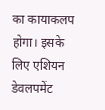का कायाकलप होगा। इसके लिए एशियन डेवलपमेंट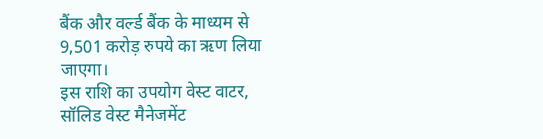बैंक और वर्ल्ड बैंक के माध्यम से 9,501 करोड़ रुपये का ऋण लिया जाएगा।
इस राशि का उपयोग वेस्ट वाटर, सॉलिड वेस्ट मैनेजमेंट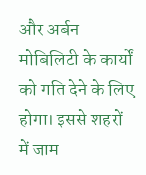और अर्बन मोबिलिटी के कार्यों को गति देने के लिए होगा। इससे शहरों में जाम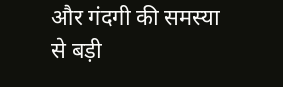और गंदगी की समस्या से बड़ी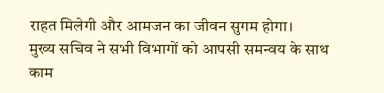राहत मिलेगी और आमजन का जीवन सुगम होगा।
मुख्य सचिव ने सभी विभागों को आपसी समन्वय के साथ काम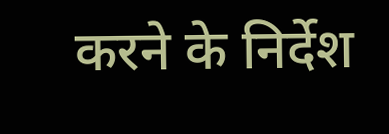करने के निर्देश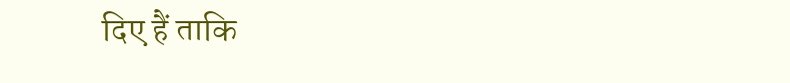दिए हैं ताकि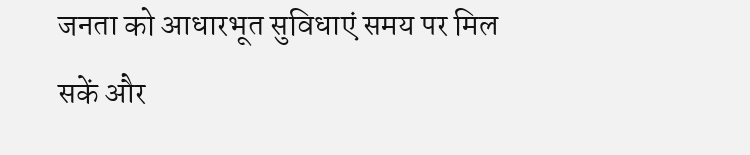जनता को आधारभूत सुविधाएं समय पर मिल सकें और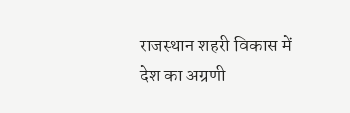राजस्थान शहरी विकास में देश का अग्रणी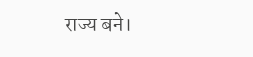राज्य बने।